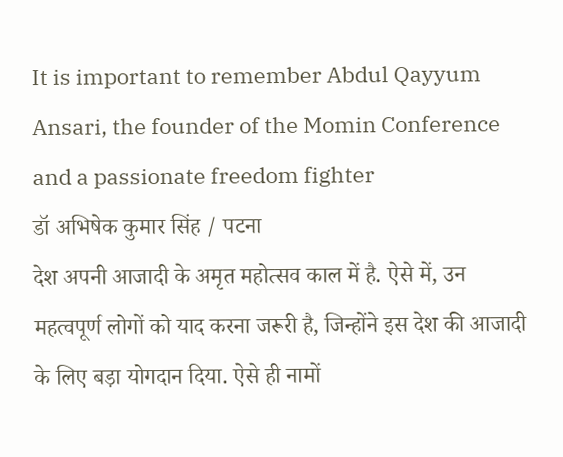It is important to remember Abdul Qayyum Ansari, the founder of the Momin Conference and a passionate freedom fighter
डॉ अभिषेक कुमार सिंह / पटना
देश अपनी आजादी के अमृत महोत्सव काल में है. ऐसे में, उन महत्वपूर्ण लोगों को याद करना जरूरी है, जिन्होंने इस देश की आजादी के लिए बड़ा योगदान दिया. ऐसे ही नामों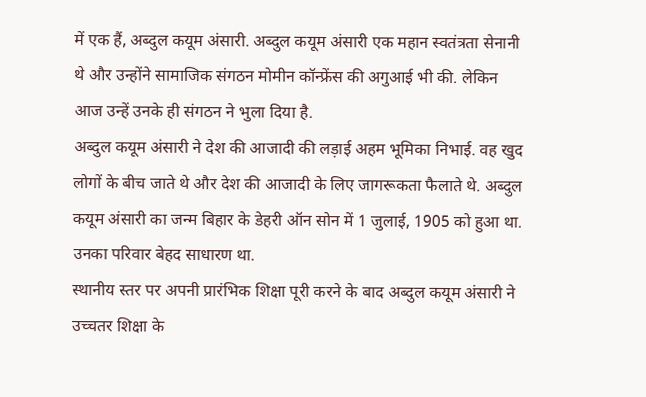में एक हैं, अब्दुल कयूम अंसारी. अब्दुल कयूम अंसारी एक महान स्वतंत्रता सेनानी थे और उन्होंने सामाजिक संगठन मोमीन कॉन्फ्रेंस की अगुआई भी की. लेकिन आज उन्हें उनके ही संगठन ने भुला दिया है.
अब्दुल कयूम अंसारी ने देश की आजादी की लड़ाई अहम भूमिका निभाई. वह खुद लोगों के बीच जाते थे और देश की आजादी के लिए जागरूकता फैलाते थे. अब्दुल कयूम अंसारी का जन्म बिहार के डेहरी ऑन सोन में 1 जुलाई, 1905 को हुआ था. उनका परिवार बेहद साधारण था.
स्थानीय स्तर पर अपनी प्रारंभिक शिक्षा पूरी करने के बाद अब्दुल कयूम अंसारी ने उच्चतर शिक्षा के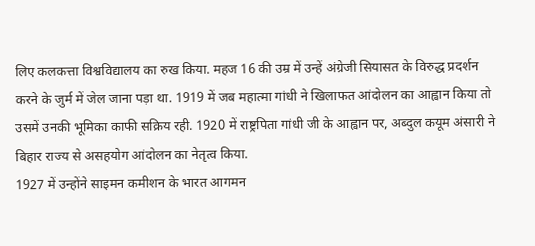लिए कलकत्ता विश्वविद्यालय का रुख किया. महज 16 की उम्र में उन्हें अंग्रेजी सियासत के विरुद्ध प्रदर्शन करने के जुर्म में जेल जाना पड़ा था. 1919 में जब महात्मा गांधी ने खिलाफत आंदोलन का आह्वान किया तो उसमें उनकी भूमिका काफी सक्रिय रही. 1920 में राष्ट्रपिता गांधी जी के आह्वान पर, अब्दुल कयूम अंसारी ने बिहार राज्य से असहयोग आंदोलन का नेतृत्व किया.
1927 में उन्होंने साइमन कमीशन के भारत आगमन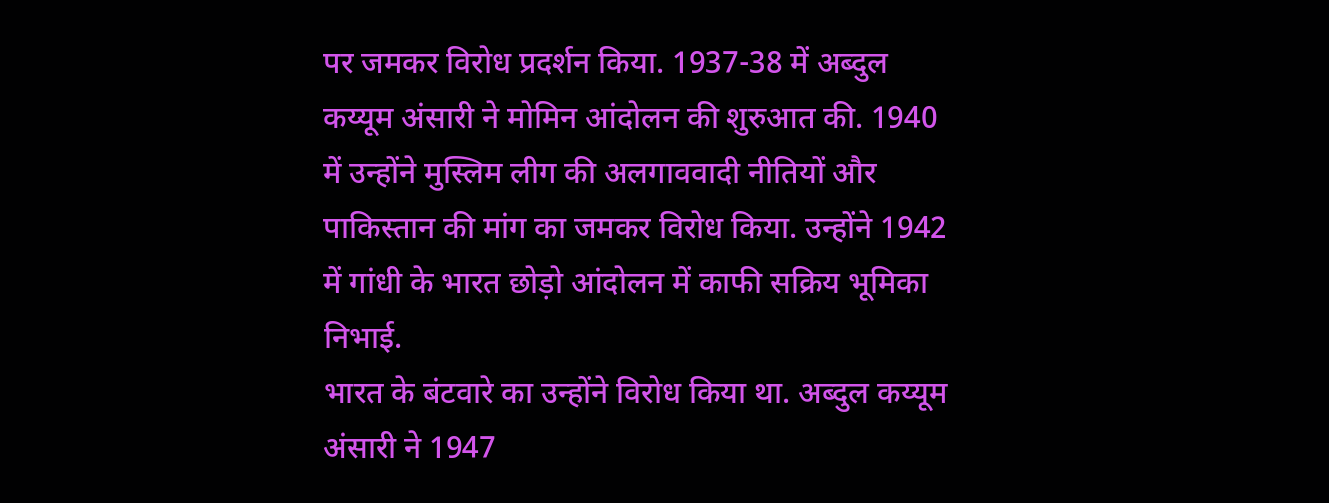पर जमकर विरोध प्रदर्शन किया. 1937-38 में अब्दुल कय्यूम अंसारी ने मोमिन आंदोलन की शुरुआत की. 1940 में उन्होंने मुस्लिम लीग की अलगाववादी नीतियों और पाकिस्तान की मांग का जमकर विरोध किया. उन्होंने 1942 में गांधी के भारत छोड़ो आंदोलन में काफी सक्रिय भूमिका निभाई.
भारत के बंटवारे का उन्होंने विरोध किया था. अब्दुल कय्यूम अंसारी ने 1947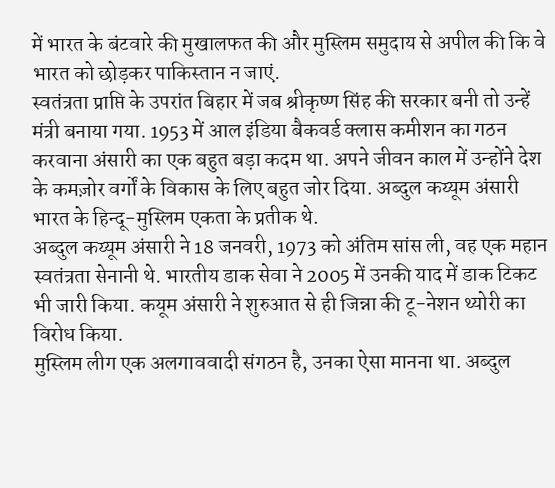में भारत के बंटवारे की मुखालफत की और मुस्लिम समुदाय से अपील की कि वे भारत को छोड़कर पाकिस्तान न जाएं.
स्वतंत्रता प्राप्ति के उपरांत बिहार में जब श्रीकृष्ण सिंह की सरकार बनी तो उन्हें मंत्री बनाया गया. 1953 में आल इंडिया बैकवर्ड क्लास कमीशन का गठन करवाना अंसारी का एक बहुत बड़ा कदम था. अपने जीवन काल में उन्होंने देश के कमज़ोर वर्गों के विकास के लिए बहुत जोर दिया. अब्दुल कय्यूम अंसारी भारत के हिन्दू-मुस्लिम एकता के प्रतीक थे.
अब्दुल कय्यूम अंसारी ने 18 जनवरी, 1973 को अंतिम सांस ली, वह एक महान स्वतंत्रता सेनानी थे. भारतीय डाक सेवा ने 2005 में उनकी याद में डाक टिकट भी जारी किया. कयूम अंसारी ने शुरुआत से ही जिन्ना की टू-नेशन थ्योरी का विरोध किया.
मुस्लिम लीग एक अलगाववादी संगठन है, उनका ऐसा मानना था. अब्दुल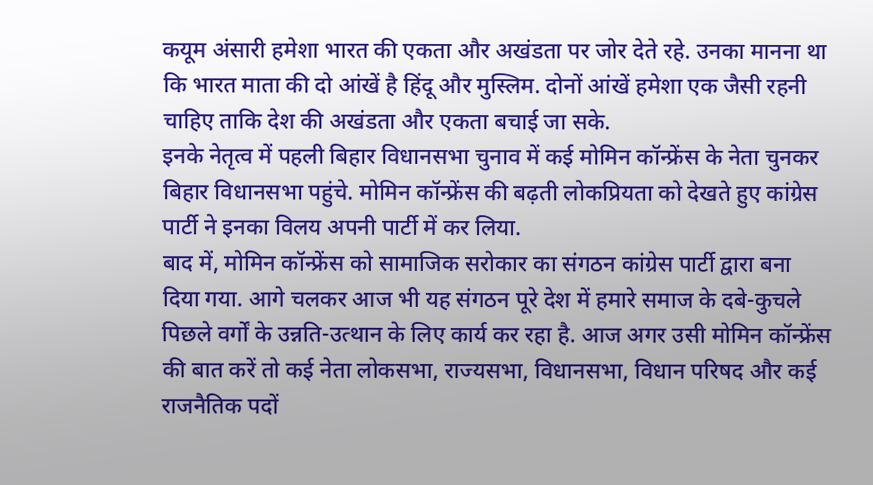कयूम अंसारी हमेशा भारत की एकता और अखंडता पर जोर देते रहे. उनका मानना था कि भारत माता की दो आंखें है हिंदू और मुस्लिम. दोनों आंखें हमेशा एक जैसी रहनी चाहिए ताकि देश की अखंडता और एकता बचाई जा सके.
इनके नेतृत्व में पहली बिहार विधानसभा चुनाव में कई मोमिन कॉन्फ्रेंस के नेता चुनकर बिहार विधानसभा पहुंचे. मोमिन कॉन्फ्रेंस की बढ़ती लोकप्रियता को देखते हुए कांग्रेस पार्टी ने इनका विलय अपनी पार्टी में कर लिया.
बाद में, मोमिन कॉन्फ्रेंस को सामाजिक सरोकार का संगठन कांग्रेस पार्टी द्वारा बना दिया गया. आगे चलकर आज भी यह संगठन पूरे देश में हमारे समाज के दबे-कुचले पिछले वर्गों के उन्नति-उत्थान के लिए कार्य कर रहा है. आज अगर उसी मोमिन कॉन्फ्रेंस की बात करें तो कई नेता लोकसभा, राज्यसभा, विधानसभा, विधान परिषद और कई राजनैतिक पदों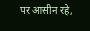पर आसीन रहे,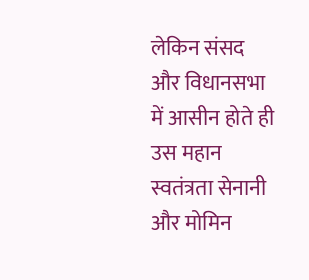लेकिन संसद और विधानसभा में आसीन होते ही उस महान स्वतंत्रता सेनानी और मोमिन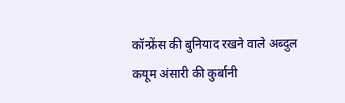कॉन्फ्रेंस की बुनियाद रखने वाले अब्दुल कयूम अंसारी की कुर्बानी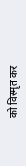को विस्मृत कर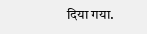दिया गया.